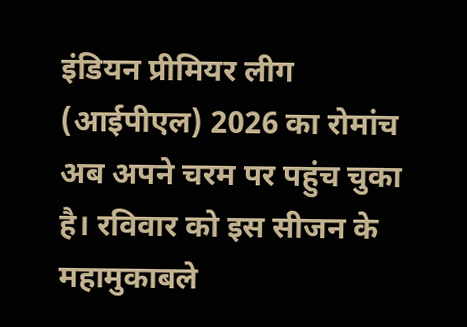इंडियन प्रीमियर लीग (आईपीएल) 2026 का रोमांच अब अपने चरम पर पहुंच चुका है। रविवार को इस सीजन के महामुकाबले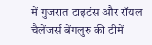में गुजरात टाइटंस और रॉयल चैलेंजर्स बेंगलुरु की टीमें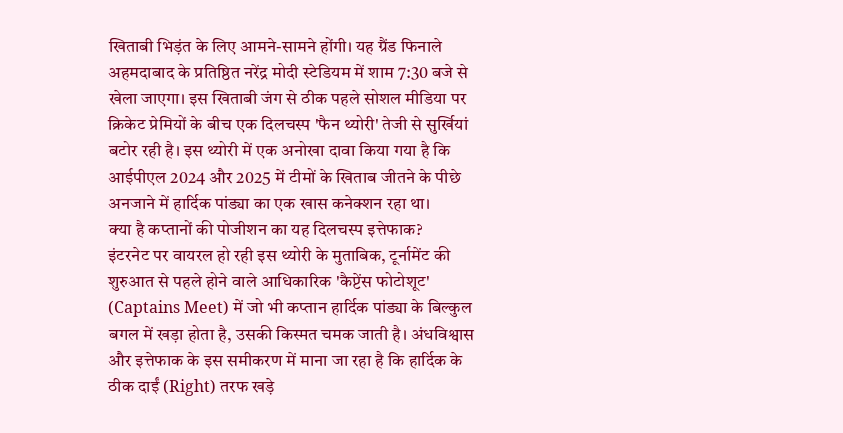खिताबी भिड़ंत के लिए आमने-सामने होंगी। यह ग्रैंड फिनाले अहमदाबाद के प्रतिष्ठित नरेंद्र मोदी स्टेडियम में शाम 7:30 बजे से खेला जाएगा। इस खिताबी जंग से ठीक पहले सोशल मीडिया पर क्रिकेट प्रेमियों के बीच एक दिलचस्प 'फैन थ्योरी' तेजी से सुर्खियां बटोर रही है। इस थ्योरी में एक अनोखा दावा किया गया है कि आईपीएल 2024 और 2025 में टीमों के खिताब जीतने के पीछे अनजाने में हार्दिक पांड्या का एक खास कनेक्शन रहा था।
क्या है कप्तानों की पोजीशन का यह दिलचस्प इत्तेफाक?
इंटरनेट पर वायरल हो रही इस थ्योरी के मुताबिक, टूर्नामेंट की शुरुआत से पहले होने वाले आधिकारिक 'कैप्टेंस फोटोशूट' (Captains Meet) में जो भी कप्तान हार्दिक पांड्या के बिल्कुल बगल में खड़ा होता है, उसकी किस्मत चमक जाती है। अंधविश्वास और इत्तेफाक के इस समीकरण में माना जा रहा है कि हार्दिक के ठीक दाईं (Right) तरफ खड़े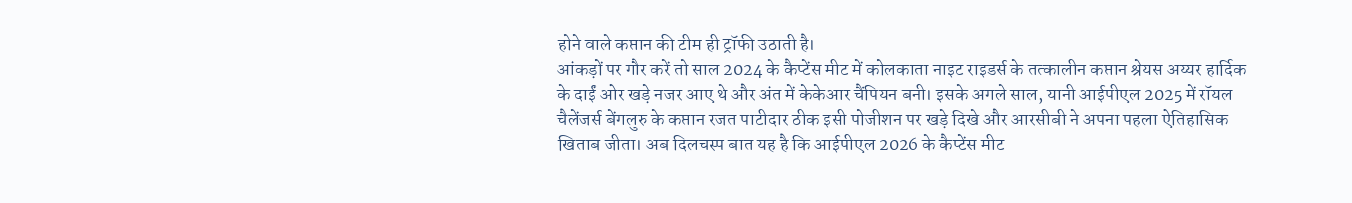होने वाले कप्तान की टीम ही ट्रॉफी उठाती है।
आंकड़ों पर गौर करें तो साल 2024 के कैप्टेंस मीट में कोलकाता नाइट राइडर्स के तत्कालीन कप्तान श्रेयस अय्यर हार्दिक के दाईं ओर खड़े नजर आए थे और अंत में केकेआर चैंपियन बनी। इसके अगले साल, यानी आईपीएल 2025 में रॉयल चैलेंजर्स बेंगलुरु के कप्तान रजत पाटीदार ठीक इसी पोजीशन पर खड़े दिखे और आरसीबी ने अपना पहला ऐतिहासिक खिताब जीता। अब दिलचस्प बात यह है कि आईपीएल 2026 के कैप्टेंस मीट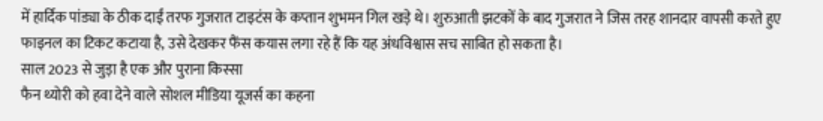में हार्दिक पांड्या के ठीक दाईं तरफ गुजरात टाइटंस के कप्तान शुभमन गिल खड़े थे। शुरुआती झटकों के बाद गुजरात ने जिस तरह शानदार वापसी करते हुए फाइनल का टिकट कटाया है, उसे देखकर फैंस कयास लगा रहे हैं कि यह अंधविश्वास सच साबित हो सकता है।
साल 2023 से जुड़ा है एक और पुराना किस्सा
फैन थ्योरी को हवा देने वाले सोशल मीडिया यूजर्स का कहना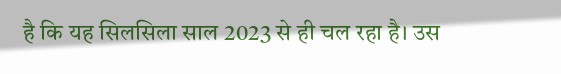है कि यह सिलसिला साल 2023 से ही चल रहा है। उस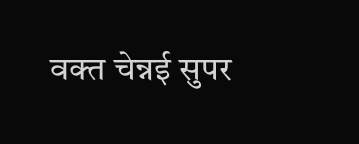वक्त चेन्नई सुपर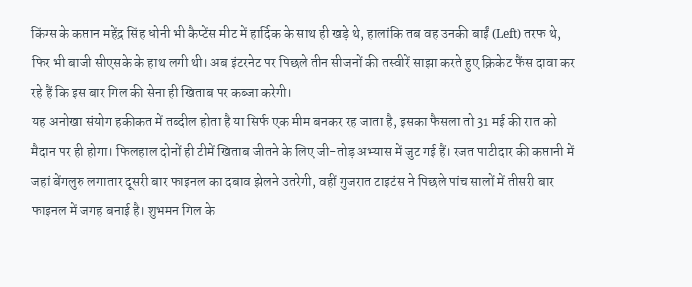किंग्स के कप्तान महेंद्र सिंह धोनी भी कैप्टेंस मीट में हार्दिक के साथ ही खड़े थे, हालांकि तब वह उनकी बाईं (Left) तरफ थे, फिर भी बाजी सीएसके के हाथ लगी थी। अब इंटरनेट पर पिछले तीन सीजनों की तस्वीरें साझा करते हुए क्रिकेट फैंस दावा कर रहे हैं कि इस बार गिल की सेना ही खिताब पर कब्जा करेगी।
यह अनोखा संयोग हकीकत में तब्दील होता है या सिर्फ एक मीम बनकर रह जाता है, इसका फैसला तो 31 मई की रात को मैदान पर ही होगा। फिलहाल दोनों ही टीमें खिताब जीतने के लिए जी-तोड़ अभ्यास में जुट गई हैं। रजत पाटीदार की कप्तानी में जहां बेंगलुरु लगातार दूसरी बार फाइनल का दबाव झेलने उतरेगी, वहीं गुजरात टाइटंस ने पिछले पांच सालों में तीसरी बार फाइनल में जगह बनाई है। शुभमन गिल के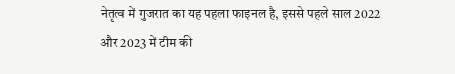नेतृत्व में गुजरात का यह पहला फाइनल है, इससे पहले साल 2022 और 2023 में टीम की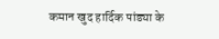कमान खुद हार्दिक पांड्या के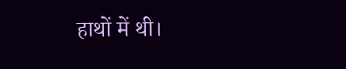हाथों में थी।